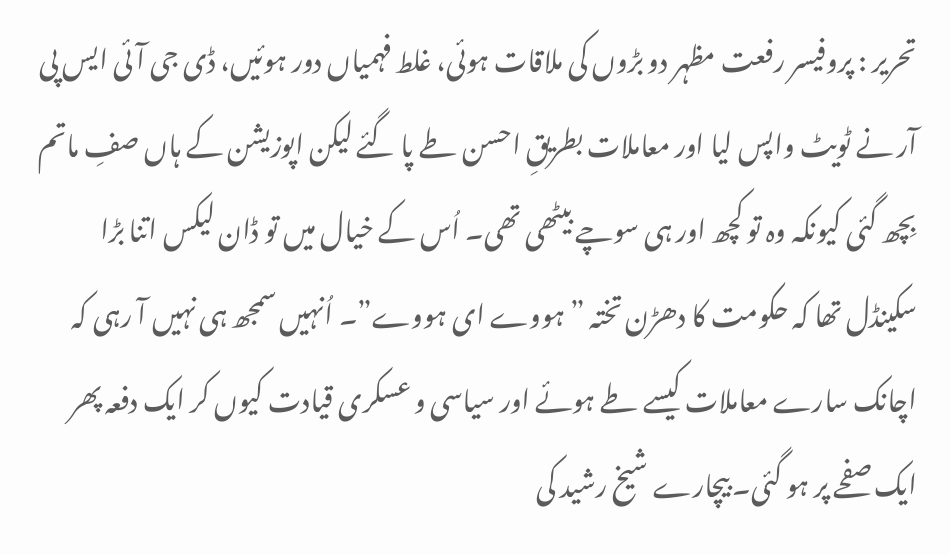تحریر : پروفیسر رفعت مظہر دو بڑوں کی ملاقات ہوئی، غلط فہمیاں دور ہوئیں، ڈی جی آئی ایس پی آر نے ٹویٹ واپس لیا اور معاملات بطریقِ احسن طے پا گئے لیکن اپوزیشن کے ہاں صفِ ماتم بِچھ گئی کیونکہ وہ تو کچھ اور ہی سوچے بیٹھی تھی۔ اُس کے خیال میں تو ڈان لیکس اتنا بڑا سکینڈل تھا کہ حکومت کا دھڑن تختہ ”ہووے ای ہووے”۔ اُنہیں سمجھ ہی نہیں آ رہی کہ اچانک سارے معاملات کیسے طے ہوئے اور سیاسی و عسکری قیادت کیوں کر ایک دفعہ پھر ایک صفحے پر ہو گئی۔ بیچارے شیخ رشید کی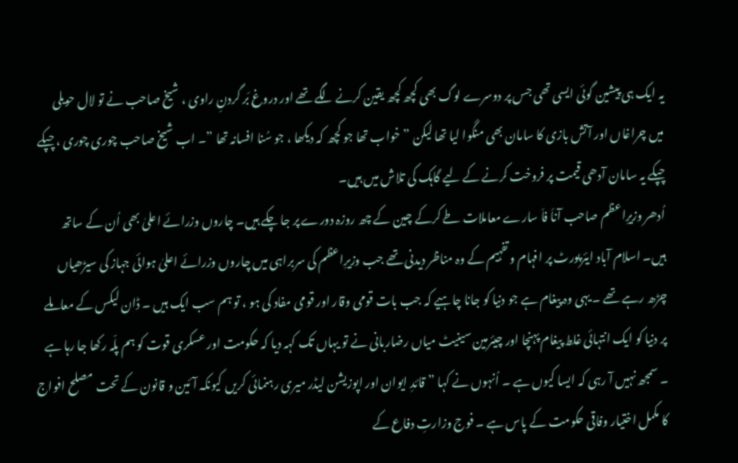یہ ایک ہی پیشین گوئی ایسی تھی جس پر دوسرے لوگ بھی کچھ کچھ یقین کرنے لگے تھے اور دروغ بَر گردنِ راوی ، شیخ صاحب نے تو لال حویلی میں چراغاں اور آتش بازی کا سامان بھی منگوا لیا تھا لیکن ”خواب تھا جو کچھ کہ دیکھا ، جو سُنا افسانہ تھا ”۔ اب شیخ صاحب چوری چوری ، چپکے چپکے یہ سامان آدھی قیمت پر فروخت کرنے کے لیے گاہک کی تلاش میں ہیں۔
اُدھر وزیرِاعظم صاحب آناَ فاَ سارے معاملات طے کرکے چین کے چھ روزہ دورے پر جا چکے ہیں۔ چاروں وزرائے اعلیٰ بھی اُن کے ساتھ ہیں۔ اسلام آباد ایئرپورٹ پر افہام و تفہیم کے وہ مناظر دیدنی تھے جب وزیرِاعظم کی سربراہی میں چاروں وزرائے اعلیٰ ہوائی جہاز کی سیڑھیاں چڑھ رہے تھے ۔ یہی وہ پیغام ہے جو دنیا کو جانا چاہیے کہ جب بات قومی وقار اور قومی مفاد کی ہو ، تو ہم سب ایک ہیں ۔ ڈان لیکس کے معاملے پر دنیا کو ایک انتہائی غلط پیغام پہنچا اور چیئرمین سینیٹ میاں رضاربانی نے تو یہاں تک کہہ دیا کہ حکومت اور عسکری قوت کو ہم پلّہ رکھا جا رہا ہے ۔ سمجھ نہیں آ رہی کہ ایسا کیوں ہے ۔ اُنہوں نے کہا ”قائدِ ایوان اور اپوزیشن لیڈر میری رہنمائی کریں کیونکہ آئین و قانون کے تحت مصلح افواج کا مکمل اختیار وفاقی حکومت کے پاس ہے ۔ فوج وزارتِ دفاع کے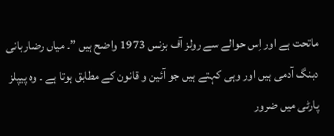ماتحت ہے اور اِس حوالے سے رولز آف بزنس 1973 واضح ہیں ”۔ میاں رضاربانی دبنگ آدمی ہیں اور وہی کہتے ہیں جو آئین و قانون کے مطابق ہوتا ہے ۔ وہ پیپلز پارٹی میں ضرور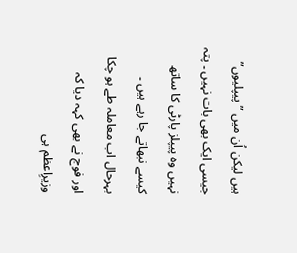ہیں لیکن اُن میں ”پیپلیوں” جیسی ایک بھی بات نہیں ۔ پتہ نہیں وہ پیپلز پارٹی کا ساتھ کیسے نبھاتے جا رہے ہیں ۔ بہرحال اب معاملہ طے ہو چکا اور فوج نے بھی کہہ دیا کہ وزیرِاعظم ہی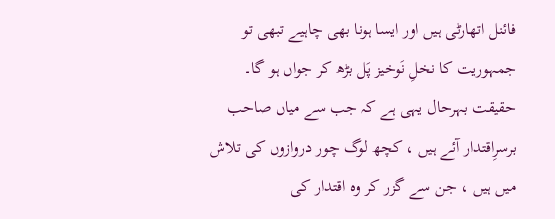فائنل اتھارٹی ہیں اور ایسا ہونا بھی چاہیے تبھی تو جمہوریت کا نخلِ نَوخیز پَل بڑھ کر جواں ہو گا۔
حقیقت بہرحال یہی ہے کہ جب سے میاں صاحب برسرِاقتدار آئے ہیں ، کچھ لوگ چور دروازوں کی تلاش میں ہیں ، جن سے گزر کر وہ اقتدار کی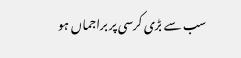سب سے بڑی کرسی پر براجماں ہو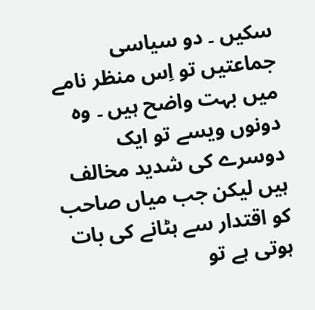سکیں ۔ دو سیاسی جماعتیں تو اِس منظر نامے میں بہت واضح ہیں ۔ وہ دونوں ویسے تو ایک دوسرے کی شدید مخالف ہیں لیکن جب میاں صاحب کو اقتدار سے ہٹانے کی بات ہوتی ہے تو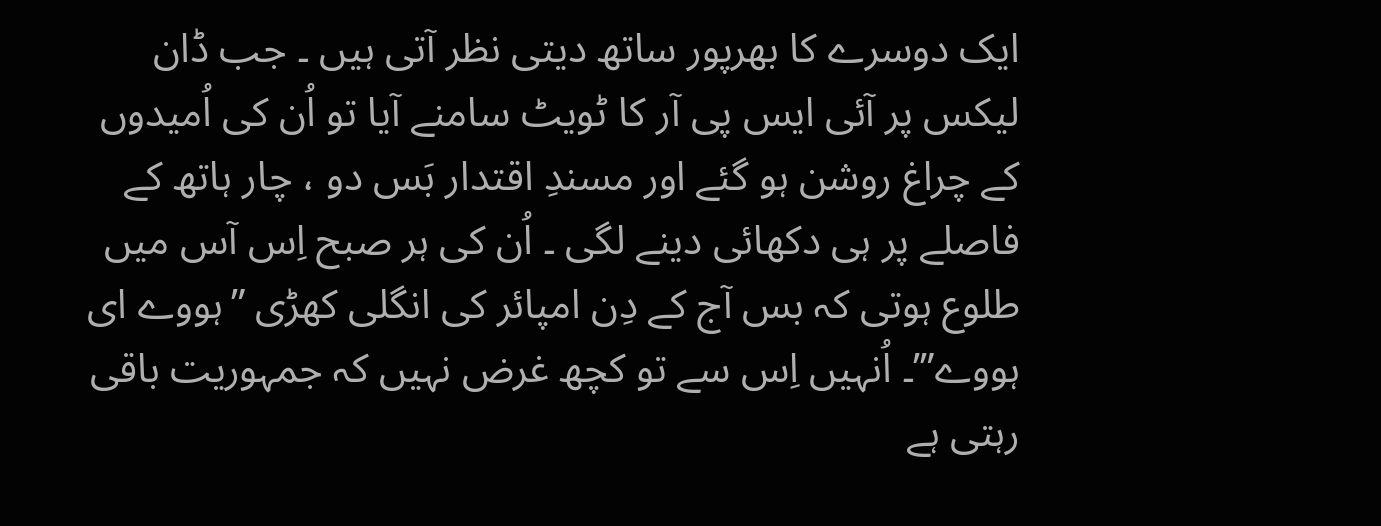ایک دوسرے کا بھرپور ساتھ دیتی نظر آتی ہیں ۔ جب ڈان لیکس پر آئی ایس پی آر کا ٹویٹ سامنے آیا تو اُن کی اُمیدوں کے چراغ روشن ہو گئے اور مسندِ اقتدار بَس دو ، چار ہاتھ کے فاصلے پر ہی دکھائی دینے لگی ۔ اُن کی ہر صبح اِس آس میں طلوع ہوتی کہ بس آج کے دِن امپائر کی انگلی کھڑی ”ہووے ای ہووے”’۔ اُنہیں اِس سے تو کچھ غرض نہیں کہ جمہوریت باقی رہتی ہے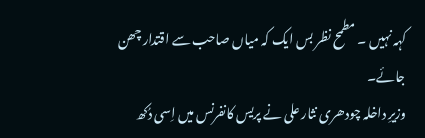کہہ نہیں ۔ مطمح نظر بس ایک کہ میاں صاحب سے اقتدار چھن جائے۔
وزیرِ داخلہ چودھری نثار علی نے پریس کانفرنس میں اِسی دُکھ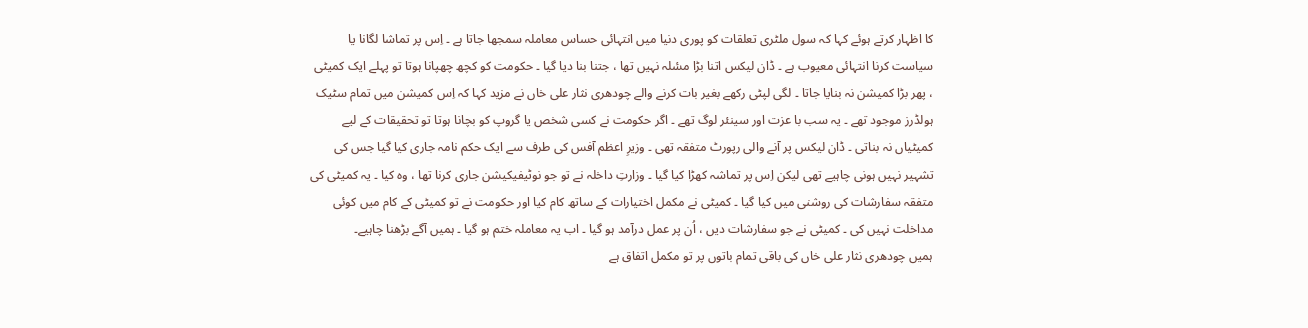کا اظہار کرتے ہوئے کہا کہ سول ملٹری تعلقات کو پوری دنیا میں انتہائی حساس معاملہ سمجھا جاتا ہے ۔ اِس پر تماشا لگانا یا سیاست کرنا انتہائی معیوب ہے ۔ ڈان لیکس اتنا بڑا مسٔلہ نہیں تھا ، جتنا بنا دیا گیا ۔ حکومت کو کچھ چھپانا ہوتا تو پہلے ایک کمیٹی ، پھر بڑا کمیشن نہ بنایا جاتا ۔ لگی لپٹی رکھے بغیر بات کرنے والے چودھری نثار علی خاں نے مزید کہا کہ اِس کمیشن میں تمام سٹیک ہولڈرز موجود تھے ۔ یہ سب با عزت اور سینئر لوگ تھے ۔ اگر حکومت نے کسی شخص یا گروپ کو بچانا ہوتا تو تحقیقات کے لیے کمیٹیاں نہ بناتی ۔ ڈان لیکس پر آنے والی رپورٹ متفقہ تھی ۔ وزیرِ اعظم آفس کی طرف سے ایک حکم نامہ جاری کیا گیا جس کی تشہیر نہیں ہونی چاہیے تھی لیکن اِس پر تماشہ کھڑا کیا گیا ۔ وزارتِ داخلہ نے تو جو نوٹیفیکیشن جاری کرنا تھا ، وہ کیا ۔ یہ کمیٹی کی متفقہ سفارشات کی روشنی میں کیا گیا ۔ کمیٹی نے مکمل اختیارات کے ساتھ کام کیا اور حکومت نے تو کمیٹی کے کام میں کوئی مداخلت نہیں کی ۔ کمیٹی نے جو سفارشات دیں ، اُن پر عمل درآمد ہو گیا ۔ اب یہ معاملہ ختم ہو گیا ۔ ہمیں آگے بڑھنا چاہیے۔
ہمیں چودھری نثار علی خاں کی باقی تمام باتوں پر تو مکمل اتفاق ہے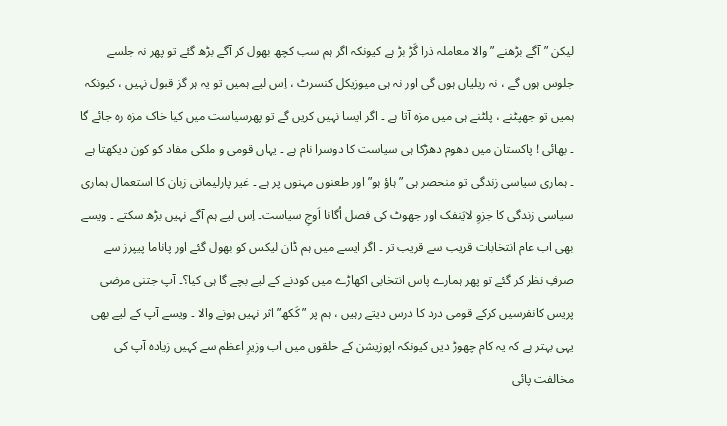لیکن ”آگے بڑھنے ” والا معاملہ ذرا گَڑ بڑ ہے کیونکہ اگر ہم سب کچھ بھول کر آگے بڑھ گئے تو پھر نہ جلسے جلوس ہوں گے ، نہ ریلیاں ہوں گی اور نہ ہی میوزیکل کنسرٹ ، اِس لیے ہمیں تو یہ ہر گز قبول نہیں ، کیونکہ ہمیں تو جھپٹنے ، پلٹنے ہی میں مزہ آتا ہے ۔ اگر ایسا نہیں کریں گے تو پھرسیاست میں کیا خاک مزہ رہ جائے گا ۔ بھائی ! پاکستان میں دھوم دھڑکا ہی سیاست کا دوسرا نام ہے ۔ یہاں قومی و ملکی مفاد کو کون دیکھتا ہے ۔ ہماری سیاسی زندگی تو منحصر ہی ”ہاؤ ہو” اور طعنوں مہنوں پر ہے ۔ غیر پارلیمانی زبان کا استعمال ہماری سیاسی زندگی کا جزوِ لایَنفک اور جھوٹ کی فصل اُگانا اَوجِ سیاست۔ اِس لیے ہم آگے نہیں بڑھ سکتے ۔ ویسے بھی اب عام انتخابات قریب سے قریب تر ۔ اگر ایسے میں ہم ڈان لیکس کو بھول گئے اور پاناما پیپرز سے صرفِ نظر کر گئے تو پھر ہمارے پاس انتخابی اکھاڑے میں کودنے کے لیے بچے گا ہی کیا؟۔ آپ جتنی مرضی پریس کانفرسیں کرکے قومی درد کا درس دیتے رہیں ، ہم پر ”کَکھ” اثر نہیں ہونے والا ۔ ویسے آپ کے لیے بھی یہی بہتر ہے کہ یہ کام چھوڑ دیں کیونکہ اپوزیشن کے حلقوں میں اب وزیرِ اعظم سے کہیں زیادہ آپ کی مخالفت پائی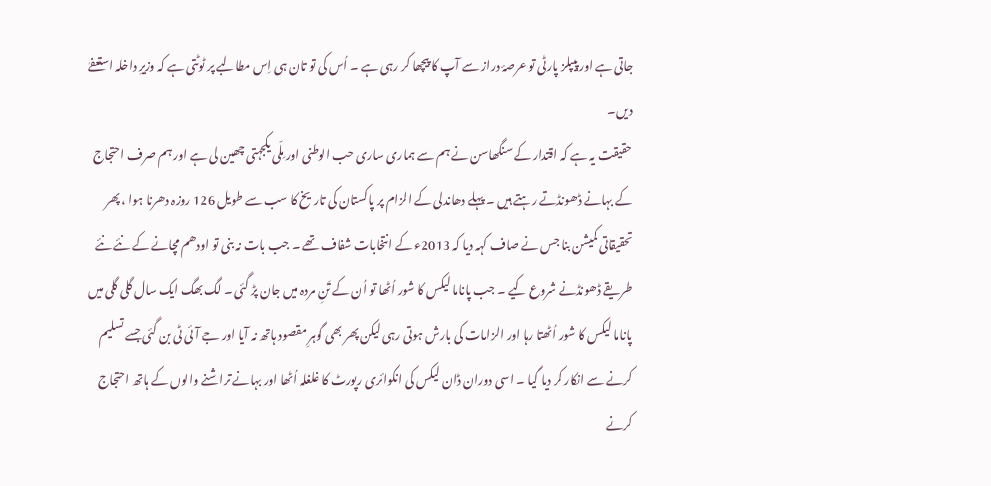جاتی ہے اور پیپلز پارٹی تو عرصۂ دراز سے آپ کا پیچھا کر رہی ہے ۔ اُس کی تو تان ہی اِس مطالبے پر ٹوٹتی ہے کہ وزیرِ داخلہ استعفےٰ دیں۔
حقیقت یہ ہے کہ اقتدار کے سنگھاسن نے ہم سے ہماری ساری حب الوطنی اور مِلّی یکجہتی چھین لی ہے اور ہم صرف احتجاج کے بہانے ڈھونڈتے رہتے ہیں ۔ پہلے دھاندلی کے الزام پر پاکستان کی تاریخ کا سب سے طویل 126 روزہ دھرنا ہوا ، پھر تحقیقاتی کمیشن بنا جس نے صاف کہہ دیا کہ 2013ء کے انتخابات شفاف تھے ۔ جب بات نہ بنی تو اودھم مچانے کے نئے نئے طریقے ڈھونڈنے شروع کیے ۔ جب پاناما لیکس کا شور اُٹھا تو اُن کے تَنِ مردہ میں جان پڑ گئی ۔ لگ بھگ ایک سال گلی گلی میں پاناما لیکس کا شور اُٹھتا رہا اور الزامات کی بارش ہوتی رہی لیکن پھر بھی گوہرِ مقصود ہاتھ نہ آیا اور جے آئی ٹی بن گئی جسے تسلیم کرنے سے انکار کر دیا گیا ۔ اسی دوران ڈان لیکس کی انکوائری رپورٹ کا غلغلہ اُٹھا اور بہانے تراشنے والوں کے ہاتھ احتجاج کرنے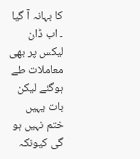کا بہانہ آ گیا ۔ اب ڈان لیکس پر بھی معاملات طے ہوگئے لیکن بات یہیں ختم نہیں ہو گی کیونکہ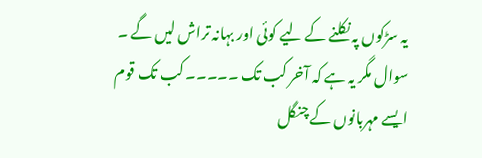یہ سڑکوں پہ نکلنے کے لیے کوئی اور بہانہ تراش لیں گے ۔ سوال مگر یہ ہے کہ آخر کب تک ۔۔۔۔۔ کب تک قوم ایسے مہربانوں کے چنگل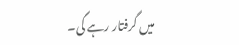میں گرفتار رہے گی۔